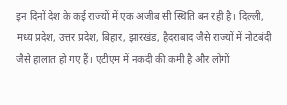इन दिनों देश के कई राज्यों में एक अजीब सी स्थिति बन रही है। दिल्ली, मध्य प्रदेश, उत्तर प्रदेश, बिहार, झारखंड, हैदराबाद जैसे राज्यों में नोटबंदी जैसे हालात हो गए हैं। एटीएम में नकदी की कमी है और लोगों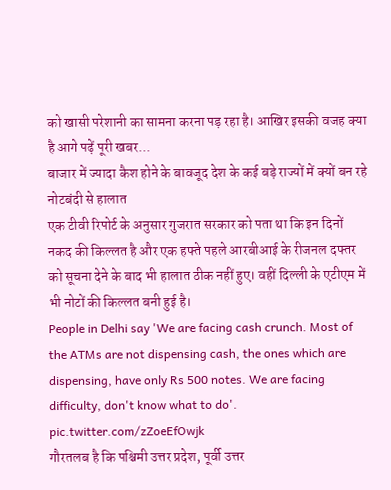को खासी परेशानी का सामना करना पड़ रहा है। आखिर इसकी वजह क्या है आगे पढ़ें पूरी खबर...
बाजार में ज्यादा कैश होने के बावजूद देश के कई बड़े राज्यों में क्यों बन रहे नोटबंदी से हालात
एक टीवी रिपोर्ट के अनुसार गुजरात सरकार को पता था कि इन दिनों नकद की किल्लत है और एक हफ्ते पहले आरबीआई के रीजनल दफ्तर को सूचना देने के बाद भी हालात ठीक नहीं हुए। वहीं दिल्ली के एटीएम में भी नोटों की किल्लत बनी हुई है।
People in Delhi say 'We are facing cash crunch. Most of the ATMs are not dispensing cash, the ones which are dispensing, have only Rs 500 notes. We are facing difficulty, don't know what to do'. pic.twitter.com/zZoeEfOwjk
गौरतलब है कि पश्चिमी उत्तर प्रदेश, पूर्वी उत्तर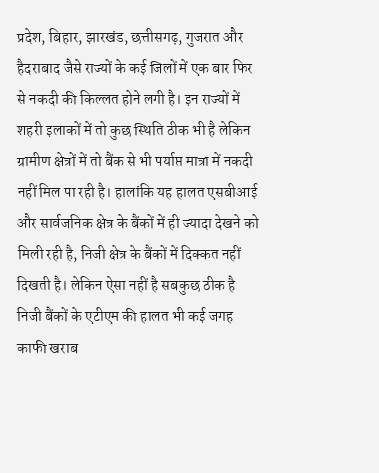प्रदेश, बिहार, झारखंड, छत्तीसगढ़, गुजरात और हैदराबाद जैसे राज्यों के कई जिलों में एक बार फिर से नकदी की किल्लत होने लगी है। इन राज्यों में शहरी इलाकों में तो कुछ स्थिति ठीक भी है लेकिन ग्रामीण क्षेत्रों में तो बैंक से भी पर्याप्त मात्रा में नकदी नहीं मिल पा रही है। हालांकि यह हालत एसबीआई और सार्वजनिक क्षेत्र के बैंकों में ही ज्यादा देखने को मिली रही है, निजी क्षेत्र के बैंकों में दिक्कत नहीं दिखती है। लेकिन ऐसा नहीं है सबकुछ ठीक है निजी बैंकों के एटीएम की हालत भी कई जगह काफी खराब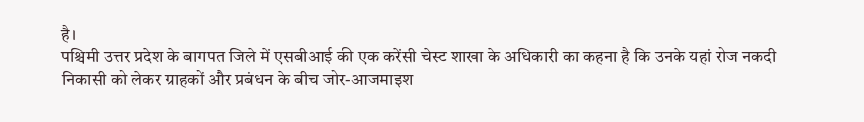है।
पश्चिमी उत्तर प्रदेश के बागपत जिले में एसबीआई की एक करेंसी चेस्ट शाखा के अधिकारी का कहना है कि उनके यहां रोज नकदी निकासी को लेकर ग्राहकों और प्रबंधन के बीच जोर-आजमाइश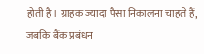होती है। ग्राहक ज्यादा पैसा निकालना चाहते हैं, जबकि बैंक प्रबंधन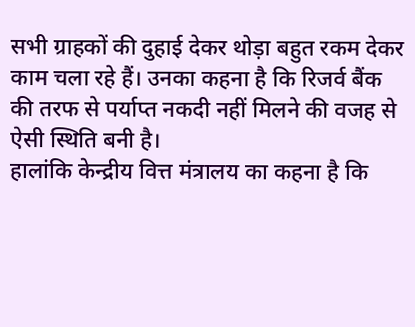सभी ग्राहकों की दुहाई देकर थोड़ा बहुत रकम देकर काम चला रहे हैं। उनका कहना है कि रिजर्व बैंक की तरफ से पर्याप्त नकदी नहीं मिलने की वजह से ऐसी स्थिति बनी है।
हालांकि केन्द्रीय वित्त मंत्रालय का कहना है कि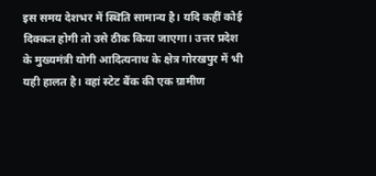इस समय देशभर में स्थिति सामान्य है। यदि कहीं कोई दिक्कत होगी तो उसे ठीक किया जाएगा। उत्तर प्रदेश के मुख्यमंत्री योगी आदित्यनाथ के क्षेत्र गोरखपुर में भी यही हालत है। वहां स्टेट बैंक की एक ग्रामीण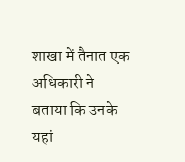शाखा में तैनात एक अधिकारी ने बताया कि उनके यहां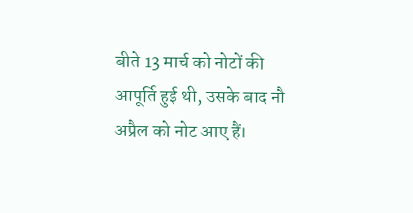बीते 13 मार्च को नोटों की आपूर्ति हुई थी, उसके बाद नौ अप्रैल को नोट आए हैं।